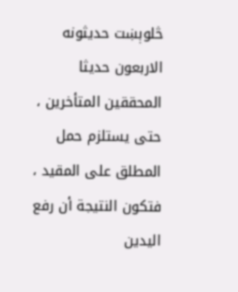څلوېښت حدیثونه
الاربعون حديثا
المحققين المتأخرين ، حتى يستلزم حمل المطلق على المقيد ، فتكون النتيجة أن رفع اليدين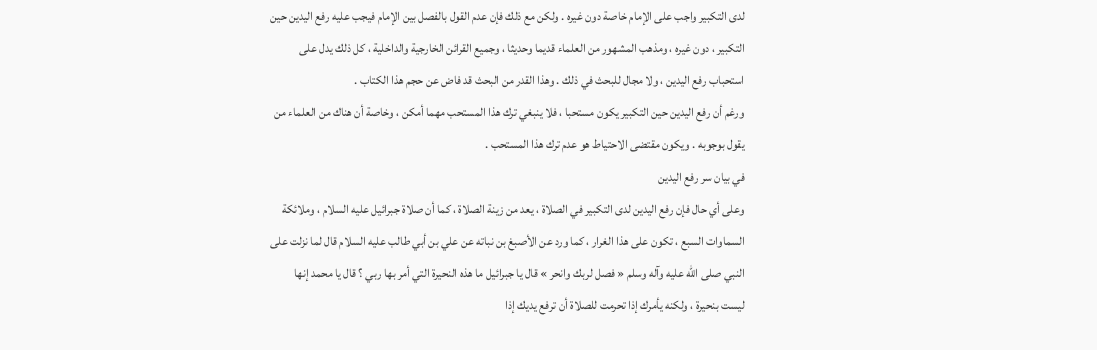لدى التكبير واجب على الإمام خاصة دون غيره . ولكن مع ذلك فإن عدم القول بالفصل بين الإمام فيجب عليه رفع اليدين حين التكبير ، دون غيره ، ومذهب المشهور من العلماء قديما وحديثا ، وجميع القرائن الخارجية والداخلية ، كل ذلك يدل على استحباب رفع اليدين ، ولا مجال للبحث في ذلك . وهذا القدر من البحث قد فاض عن حجم هذا الكتاب .
ورغم أن رفع اليدين حين التكبير يكون مستحبا ، فلا ينبغي ترك هذا المستحب مهما أمكن ، وخاصة أن هناك من العلماء من يقول بوجوبه . ويكون مقتضى الاحتياط هو عدم ترك هذا المستحب .
في بيان سر رفع اليدين
وعلى أي حال فإن رفع اليدين لدى التكبير في الصلاة ، يعد من زينة الصلاة ، كما أن صلاة جبرائيل عليه السلام ، وملائكة السماوات السبع ، تكون على هذا الغرار ، كما ورد عن الأصبغ بن نباته عن علي بن أبي طالب عليه السلام قال لما نزلت على النبي صلى الله عليه وآله وسلم « فصل لربك وانحر » قال يا جبرائيل ما هذه النحيرة التي أمر بها ربي ؟ قال يا محمد إنها ليست بنحيرة ، ولكنه يأمرك إذا تحرمت للصلاة أن ترفع يديك إذا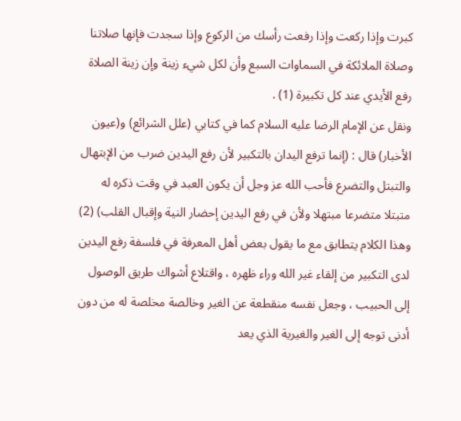كبرت وإذا ركعت وإذا رفعت رأسك من الركوع وإذا سجدت فإنها صلاتنا وصلاة الملائكة في السماوات السبع وأن لكل شيء زينة وإن زينة الصلاة رفع الأيدي عند كل تكبيرة (1) .
ونقل عن الإمام الرضا عليه السلام كما في كتابي (علل الشرائع) و(عيون الأخبار) قال : (إنما ترفع اليدان بالتكبير لأن رفع اليدين ضرب من الإبتهال والتبتل والتضرع فأحب الله عز وجل أن يكون العبد في وقت ذكره له متبتلا متضرعا مبتهلا ولأن في رفع اليدين إحضار النية وإقبال القلب) (2) وهذا الكلام يتطابق مع ما يقول بعض أهل المعرفة في فلسفة رفع اليدين لدى التكبير من إلقاء غير الله وراء ظهره ، واقتلاع أشواك طريق الوصول إلى الحبيب ، وجعل نفسه منقطعة عن الغير وخالصة مخلصة له من دون أدنى توجه إلى الغير والغيرية الذي يعد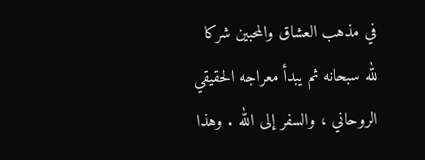في مذهب العشاق والمحبين شركا لله سبحانه ثم يبدأ معراجه الحقيقي الروحاني ، والسفر إلى الله . وهذا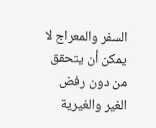السفر والمعراج لا يمكن أن يتحقق من دون رفض الغير والغيرية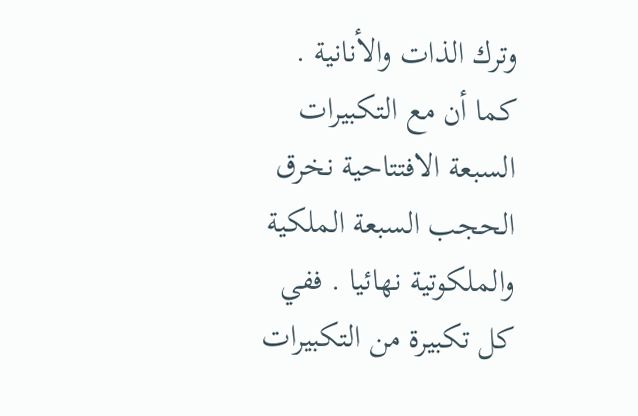وترك الذات والأنانية . كما أن مع التكبيرات السبعة الافتتاحية نخرق الحجب السبعة الملكية والملكوتية نهائيا . ففي كل تكبيرة من التكبيرات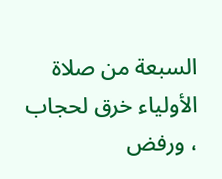السبعة من صلاة الأولياء خرق لحجاب ، ورفض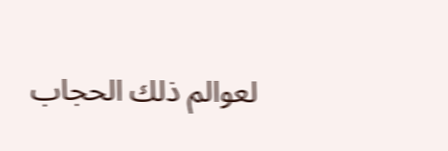لعوالم ذلك الحجاب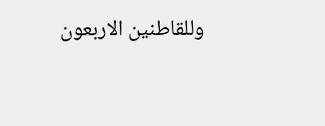وللقاطنين الاربعون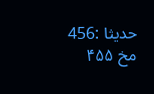حديثا :456
مخ ۴۵۵